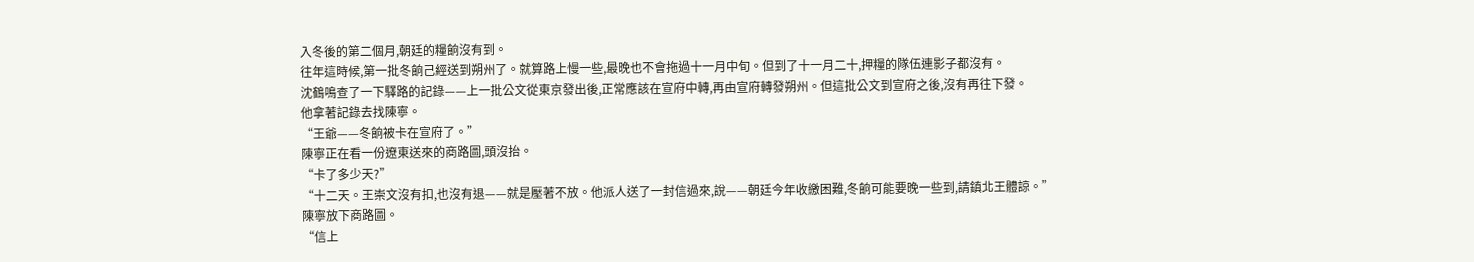入冬後的第二個月,朝廷的糧餉沒有到。
往年這時候,第一批冬餉己經送到朔州了。就算路上慢一些,最晚也不會拖過十一月中旬。但到了十一月二十,押糧的隊伍連影子都沒有。
沈鶴鳴查了一下驛路的記錄——上一批公文從東京發出後,正常應該在宣府中轉,再由宣府轉發朔州。但這批公文到宣府之後,沒有再往下發。
他拿著記錄去找陳寧。
“王爺——冬餉被卡在宣府了。”
陳寧正在看一份遼東送來的商路圖,頭沒抬。
“卡了多少天?”
“十二天。王崇文沒有扣,也沒有退——就是壓著不放。他派人送了一封信過來,說——朝廷今年收繳困難,冬餉可能要晚一些到,請鎮北王體諒。”
陳寧放下商路圖。
“信上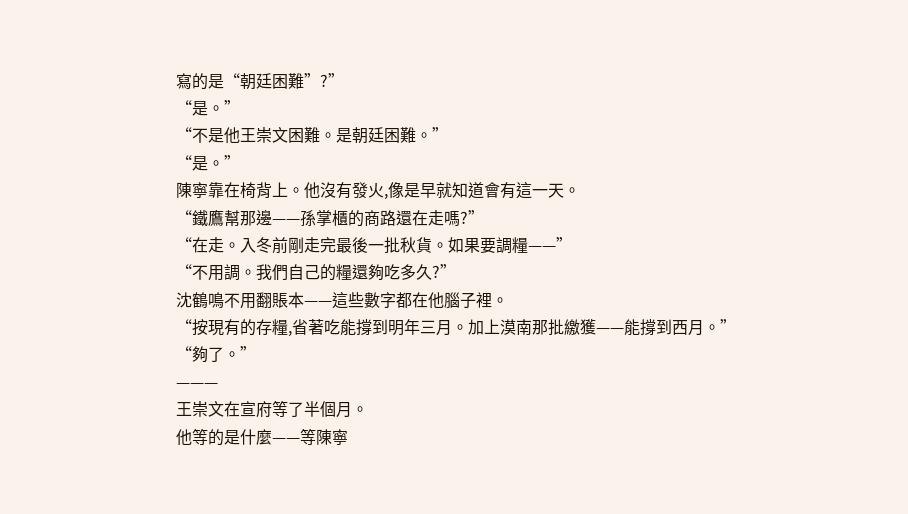寫的是“朝廷困難”?”
“是。”
“不是他王崇文困難。是朝廷困難。”
“是。”
陳寧靠在椅背上。他沒有發火,像是早就知道會有這一天。
“鐵鷹幫那邊——孫掌櫃的商路還在走嗎?”
“在走。入冬前剛走完最後一批秋貨。如果要調糧——”
“不用調。我們自己的糧還夠吃多久?”
沈鶴鳴不用翻賬本——這些數字都在他腦子裡。
“按現有的存糧,省著吃能撐到明年三月。加上漠南那批繳獲——能撐到西月。”
“夠了。”
———
王崇文在宣府等了半個月。
他等的是什麼——等陳寧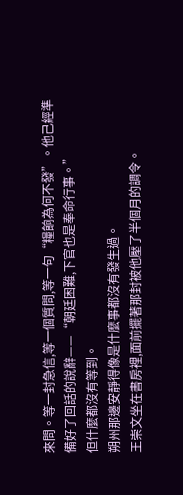來問。等一封急信,等一個質問,等一句“糧餉為何不發”。他己經準備好了回話的說辭——“朝廷困難,下官也是奉命行事。”
但什麼都沒有等到。
朔州那邊安靜得像是什麼事都沒有發生過。
王崇文坐在書房裡,面前擺著那封被他壓了半個月的調令。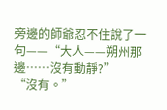旁邊的師爺忍不住說了一句——“大人——朔州那邊……沒有動靜?”
“沒有。”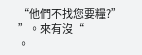“他們不找您要糧?”
”。來有沒“
。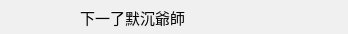下一了默沉爺師